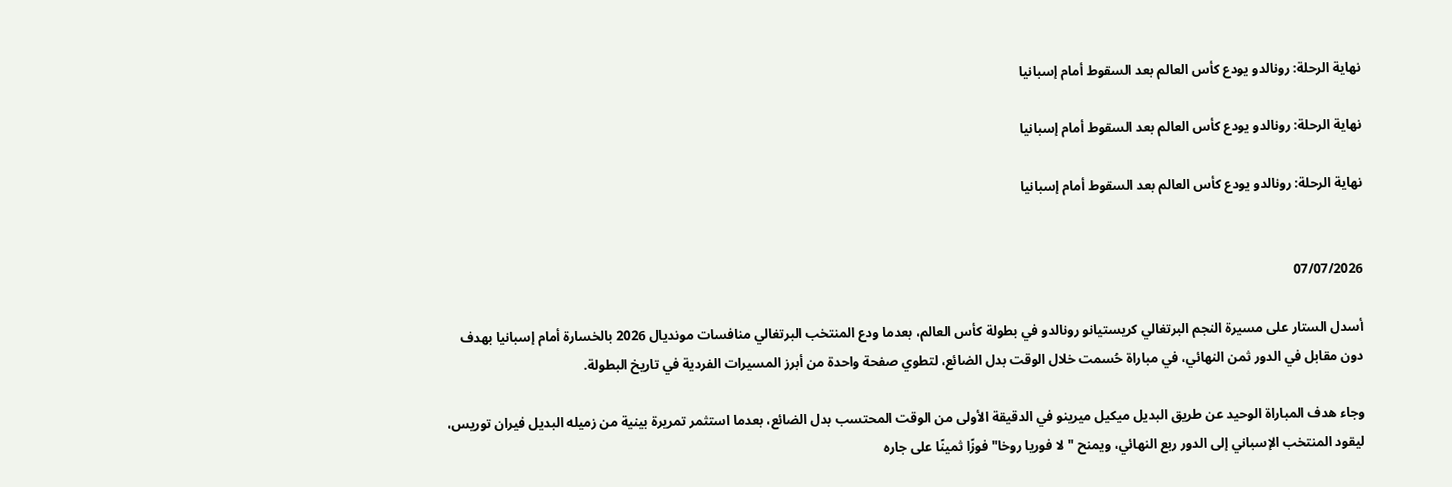نهاية الرحلة: رونالدو يودع كأس العالم بعد السقوط أمام إسبانيا

نهاية الرحلة: رونالدو يودع كأس العالم بعد السقوط أمام إسبانيا

نهاية الرحلة: رونالدو يودع كأس العالم بعد السقوط أمام إسبانيا


07/07/2026

أسدل الستار على مسيرة النجم البرتغالي كريستيانو رونالدو في بطولة كأس العالم، بعدما ودع المنتخب البرتغالي منافسات مونديال 2026 بالخسارة أمام إسبانيا بهدف دون مقابل في الدور ثمن النهائي، في مباراة حُسمت خلال الوقت بدل الضائع، لتطوي صفحة واحدة من أبرز المسيرات الفردية في تاريخ البطولة.

وجاء هدف المباراة الوحيد عن طريق البديل ميكيل ميرينو في الدقيقة الأولى من الوقت المحتسب بدل الضائع، بعدما استثمر تمريرة بينية من زميله البديل فيران توريس، ليقود المنتخب الإسباني إلى الدور ربع النهائي، ويمنح "لا فوريا روخا" فوزًا ثمينًا على جاره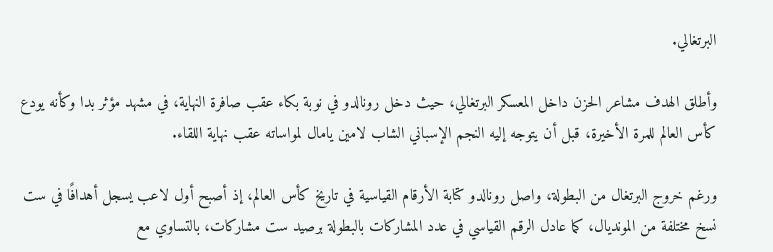البرتغالي.

وأطلق الهدف مشاعر الحزن داخل المعسكر البرتغالي، حيث دخل رونالدو في نوبة بكاء عقب صافرة النهاية، في مشهد مؤثر بدا وكأنه يودع كأس العالم للمرة الأخيرة، قبل أن يتوجه إليه النجم الإسباني الشاب لامين يامال لمواساته عقب نهاية اللقاء.

ورغم خروج البرتغال من البطولة، واصل رونالدو كتابة الأرقام القياسية في تاريخ كأس العالم، إذ أصبح أول لاعب يسجل أهدافًا في ست نسخ مختلفة من المونديال، كما عادل الرقم القياسي في عدد المشاركات بالبطولة برصيد ست مشاركات، بالتساوي مع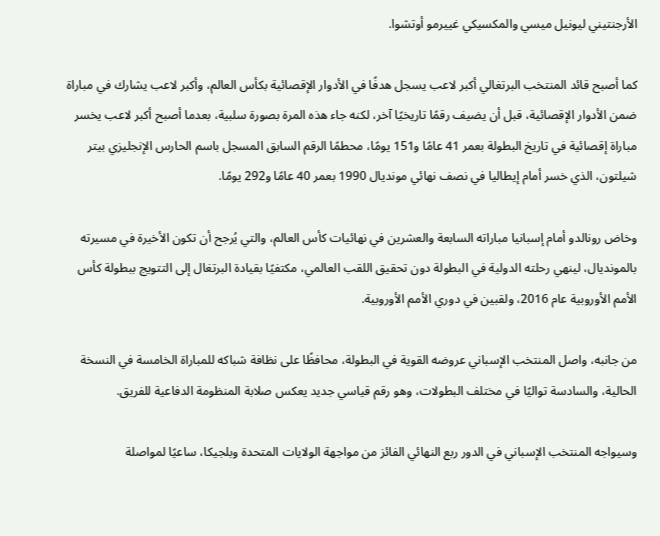الأرجنتيني ليونيل ميسي والمكسيكي غييرمو أوتشوا.

كما أصبح قائد المنتخب البرتغالي أكبر لاعب يسجل هدفًا في الأدوار الإقصائية بكأس العالم، وأكبر لاعب يشارك في مباراة ضمن الأدوار الإقصائية، قبل أن يضيف رقمًا تاريخيًا آخر، لكنه جاء هذه المرة بصورة سلبية، بعدما أصبح أكبر لاعب يخسر مباراة إقصائية في تاريخ البطولة بعمر 41 عامًا و151 يومًا، محطمًا الرقم السابق المسجل باسم الحارس الإنجليزي بيتر شيلتون، الذي خسر أمام إيطاليا في نصف نهائي مونديال 1990 بعمر 40 عامًا و292 يومًا.

وخاض رونالدو أمام إسبانيا مباراته السابعة والعشرين في نهائيات كأس العالم، والتي يُرجح أن تكون الأخيرة في مسيرته بالمونديال، لينهي رحلته الدولية في البطولة دون تحقيق اللقب العالمي، مكتفيًا بقيادة البرتغال إلى التتويج ببطولة كأس الأمم الأوروبية عام 2016، ولقبين في دوري الأمم الأوروبية.

من جانبه، واصل المنتخب الإسباني عروضه القوية في البطولة، محافظًا على نظافة شباكه للمباراة الخامسة في النسخة الحالية، والسادسة تواليًا في مختلف البطولات، وهو رقم قياسي جديد يعكس صلابة المنظومة الدفاعية للفريق.

وسيواجه المنتخب الإسباني في الدور ربع النهائي الفائز من مواجهة الولايات المتحدة وبلجيكا، ساعيًا لمواصلة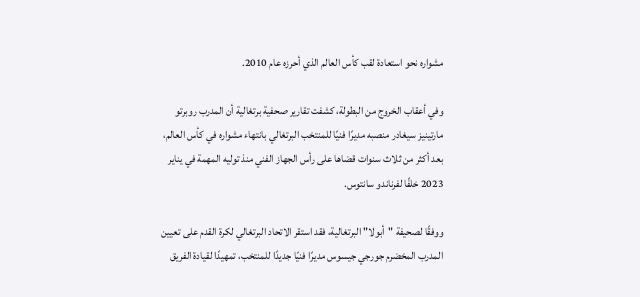مشواره نحو استعادة لقب كأس العالم الذي أحرزه عام 2010.

وفي أعقاب الخروج من البطولة، كشفت تقارير صحفية برتغالية أن المدرب روبرتو مارتينيز سيغادر منصبه مديرًا فنيًا للمنتخب البرتغالي بانتهاء مشواره في كأس العالم، بعد أكثر من ثلاث سنوات قضاها على رأس الجهاز الفني منذ توليه المهمة في يناير 2023 خلفًا لفرناندو سانتوس.

ووفقًا لصحيفة "أبولا" البرتغالية، فقد استقر الاتحاد البرتغالي لكرة القدم على تعيين المدرب المخضرم جورجي جيسوس مديرًا فنيًا جديدًا للمنتخب، تمهيدًا لقيادة الفريق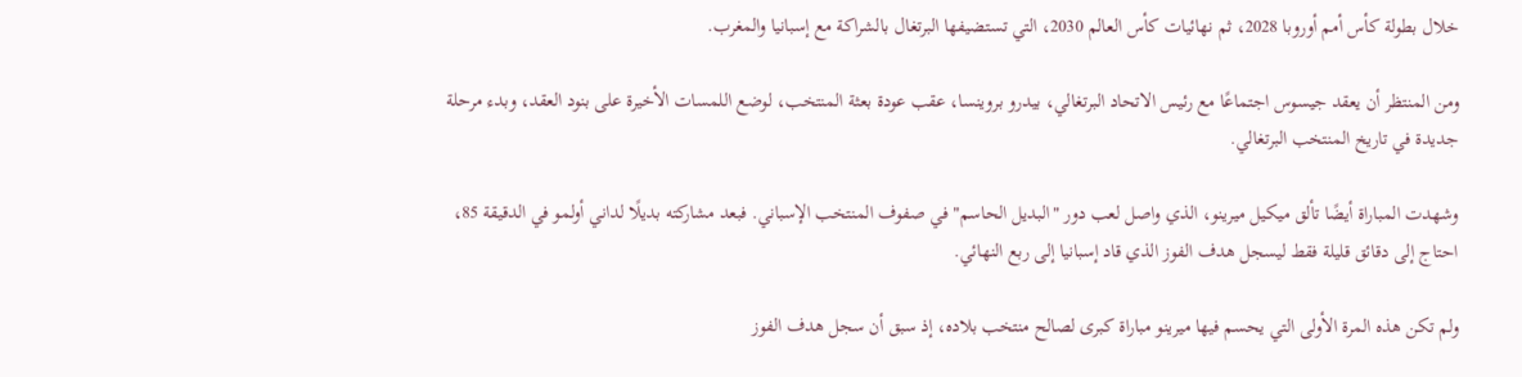خلال بطولة كأس أمم أوروبا 2028، ثم نهائيات كأس العالم 2030، التي تستضيفها البرتغال بالشراكة مع إسبانيا والمغرب.

ومن المنتظر أن يعقد جيسوس اجتماعًا مع رئيس الاتحاد البرتغالي، بيدرو بروينسا، عقب عودة بعثة المنتخب، لوضع اللمسات الأخيرة على بنود العقد، وبدء مرحلة جديدة في تاريخ المنتخب البرتغالي.

وشهدت المباراة أيضًا تألق ميكيل ميرينو، الذي واصل لعب دور "البديل الحاسم" في صفوف المنتخب الإسباني. فبعد مشاركته بديلًا لداني أولمو في الدقيقة 85، احتاج إلى دقائق قليلة فقط ليسجل هدف الفوز الذي قاد إسبانيا إلى ربع النهائي.

ولم تكن هذه المرة الأولى التي يحسم فيها ميرينو مباراة كبرى لصالح منتخب بلاده، إذ سبق أن سجل هدف الفوز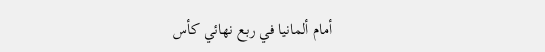أمام ألمانيا في ربع نهائي كأس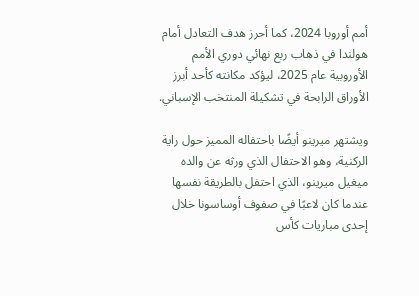أمم أوروبا 2024، كما أحرز هدف التعادل أمام هولندا في ذهاب ربع نهائي دوري الأمم الأوروبية عام 2025، ليؤكد مكانته كأحد أبرز الأوراق الرابحة في تشكيلة المنتخب الإسباني.

ويشتهر ميرينو أيضًا باحتفاله المميز حول راية الركنية، وهو الاحتفال الذي ورثه عن والده ميغيل ميرينو، الذي احتفل بالطريقة نفسها عندما كان لاعبًا في صفوف أوساسونا خلال إحدى مباريات كأس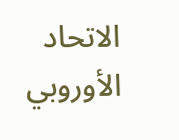الاتحاد الأوروبي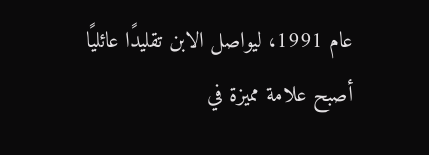عام 1991، ليواصل الابن تقليدًا عائليًا أصبح علامة مميزة في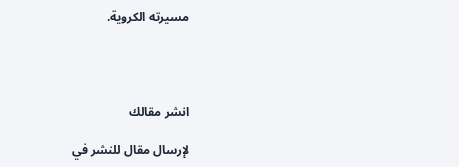مسيرته الكروية.




انشر مقالك

لإرسال مقال للنشر في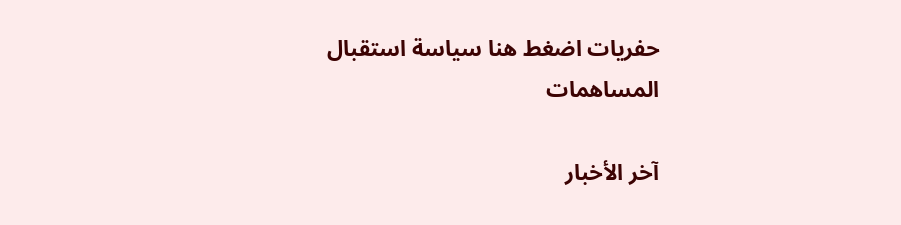حفريات اضغط هنا سياسة استقبال المساهمات

آخر الأخبار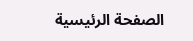الصفحة الرئيسية